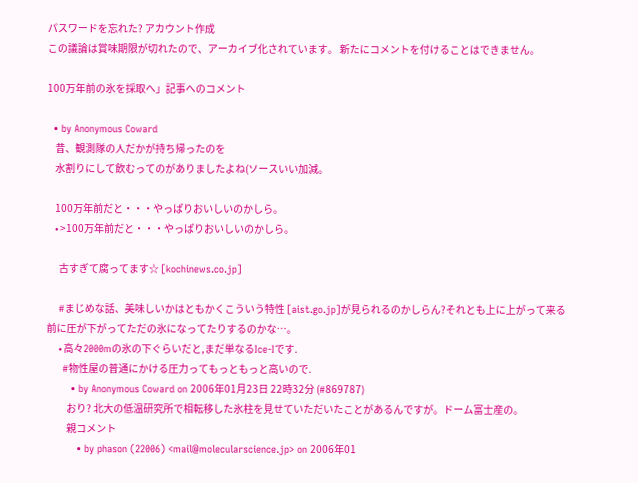パスワードを忘れた? アカウント作成
この議論は賞味期限が切れたので、アーカイブ化されています。 新たにコメントを付けることはできません。

100万年前の氷を採取へ」記事へのコメント

  • by Anonymous Coward
    昔、観測隊の人だかが持ち帰ったのを
    水割りにして飲むってのがありましたよね(ソースいい加減。

    100万年前だと・・・やっぱりおいしいのかしら。
    • >100万年前だと・・・やっぱりおいしいのかしら。

      古すぎて腐ってます☆ [kochinews.co.jp]

      #まじめな話、美味しいかはともかくこういう特性 [aist.go.jp]が見られるのかしらん?それとも上に上がって来る前に圧が下がってただの氷になってたりするのかな…。
      • 高々2000mの氷の下ぐらいだと,まだ単なるIce-Iです.
        #物性屋の普通にかける圧力ってもっともっと高いので.
        • by Anonymous Coward on 2006年01月23日 22時32分 (#869787)
          おり? 北大の低温研究所で相転移した氷柱を見せていただいたことがあるんですが。ドーム富士産の。
          親コメント
          • by phason (22006) <mail@molecularscience.jp> on 2006年01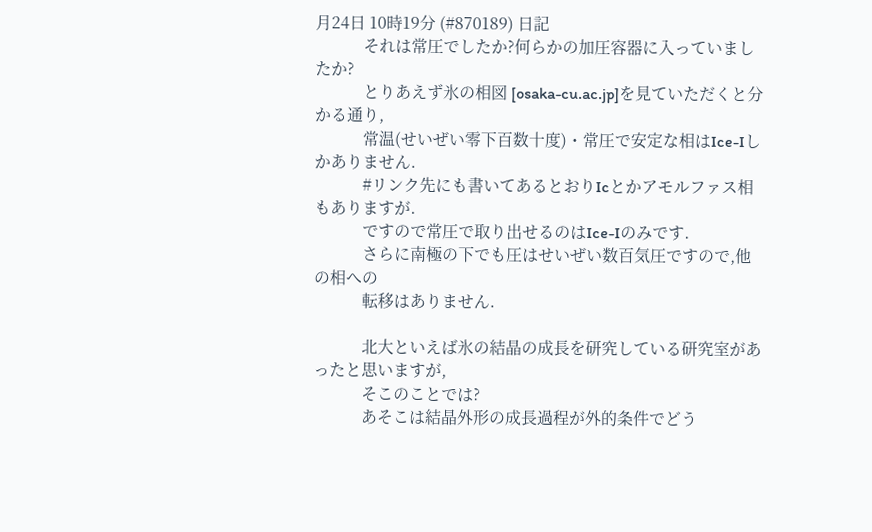月24日 10時19分 (#870189) 日記
            それは常圧でしたか?何らかの加圧容器に入っていましたか?
            とりあえず氷の相図 [osaka-cu.ac.jp]を見ていただくと分かる通り,
            常温(せいぜい零下百数十度)・常圧で安定な相はIce-Iしかありません.
            #リンク先にも書いてあるとおりIcとかアモルファス相もありますが.
            ですので常圧で取り出せるのはIce-Iのみです.
            さらに南極の下でも圧はせいぜい数百気圧ですので,他の相への
            転移はありません.

            北大といえば氷の結晶の成長を研究している研究室があったと思いますが,
            そこのことでは?
            あそこは結晶外形の成長過程が外的条件でどう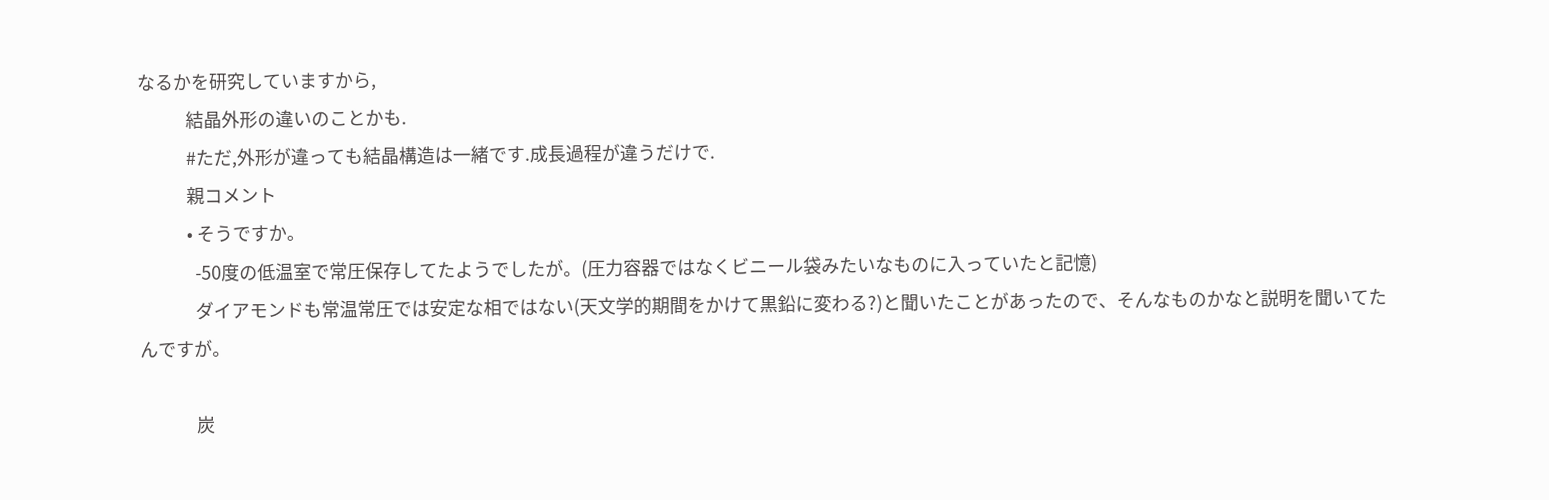なるかを研究していますから,
            結晶外形の違いのことかも.
            #ただ,外形が違っても結晶構造は一緒です.成長過程が違うだけで.
            親コメント
            • そうですか。
              -50度の低温室で常圧保存してたようでしたが。(圧力容器ではなくビニール袋みたいなものに入っていたと記憶)
              ダイアモンドも常温常圧では安定な相ではない(天文学的期間をかけて黒鉛に変わる?)と聞いたことがあったので、そんなものかなと説明を聞いてたんですが。

              炭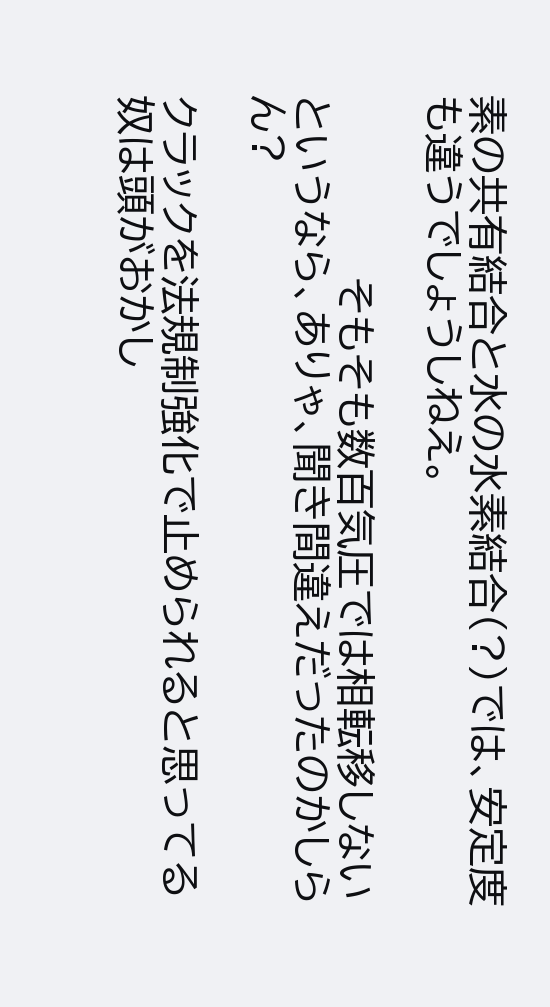素の共有結合と水の水素結合(?)では、安定度も違うでしょうしねえ。

              そもそも数百気圧では相転移しないというなら、ありゃ、聞き間違えだったのかしらん?

クラックを法規制強化で止められると思ってる奴は頭がおかし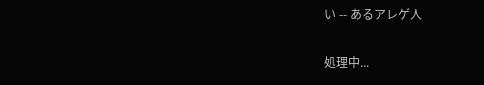い -- あるアレゲ人

処理中...